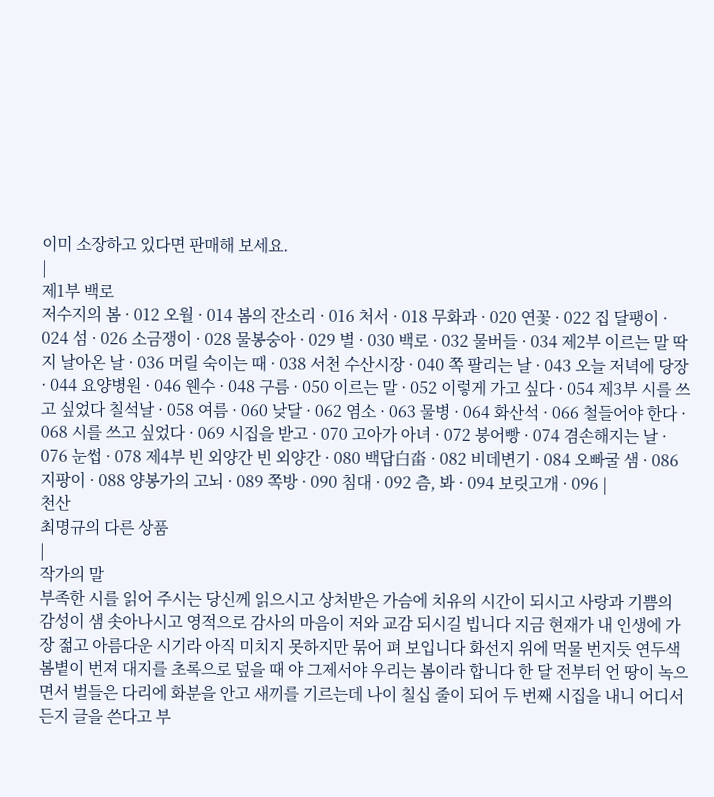이미 소장하고 있다면 판매해 보세요.
|
제1부 백로
저수지의 봄 · 012 오월 · 014 봄의 잔소리 · 016 처서 · 018 무화과 · 020 연꽃 · 022 집 달팽이 · 024 섬 · 026 소금쟁이 · 028 물봉숭아 · 029 별 · 030 백로 · 032 물버들 · 034 제2부 이르는 말 딱지 날아온 날 · 036 머릴 숙이는 때 · 038 서천 수산시장 · 040 쪽 팔리는 날 · 043 오늘 저녁에 당장 · 044 요양병원 · 046 웬수 · 048 구름 · 050 이르는 말 · 052 이렇게 가고 싶다 · 054 제3부 시를 쓰고 싶었다 칠석날 · 058 여름 · 060 낮달 · 062 염소 · 063 물병 · 064 화산석 · 066 철들어야 한다 · 068 시를 쓰고 싶었다 · 069 시집을 받고 · 070 고아가 아녀 · 072 붕어빵 · 074 겸손해지는 날 · 076 눈썹 · 078 제4부 빈 외양간 빈 외양간 · 080 백답白畓 · 082 비데변기 · 084 오빠굴 샘 · 086 지팡이 · 088 양봉가의 고뇌 · 089 쪽방 · 090 침대 · 092 츰, 봐 · 094 보릿고개 · 096 |
천산
최명규의 다른 상품
|
작가의 말
부족한 시를 읽어 주시는 당신께 읽으시고 상처받은 가슴에 치유의 시간이 되시고 사랑과 기쁨의 감성이 샘 솟아나시고 영적으로 감사의 마음이 저와 교감 되시길 빕니다 지금 현재가 내 인생에 가장 젊고 아름다운 시기라 아직 미치지 못하지만 묶어 펴 보입니다 화선지 위에 먹물 번지듯 연두색 봄볕이 번져 대지를 초록으로 덮을 때 야 그제서야 우리는 봄이라 합니다 한 달 전부터 언 땅이 녹으면서 벌들은 다리에 화분을 안고 새끼를 기르는데 나이 칠십 줄이 되어 두 번째 시집을 내니 어디서든지 글을 쓴다고 부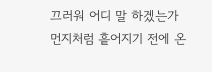끄러워 어디 말 하겠는가 먼지처럼 흩어지기 전에 온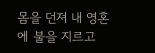몸을 던져 내 영혼에 불을 지르고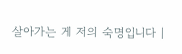살아가는 게 저의 숙명입니다 |